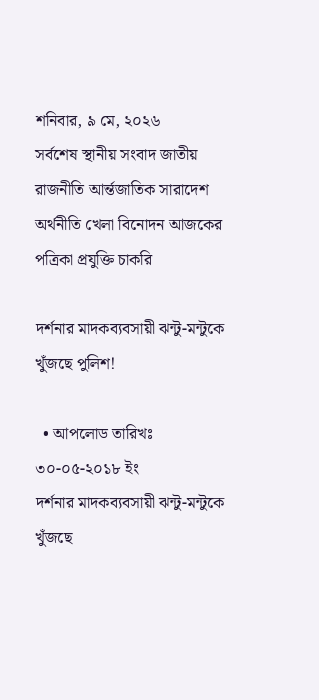শনিবার, ৯ মে, ২০২৬
সর্বশেষ স্থানীয় সংবাদ জাতীয় রাজনীতি আর্ন্তজাতিক সারাদেশ অর্থনীতি খেলা বিনোদন আজকের পত্রিকা প্রযুক্তি চাকরি

দর্শনার মাদকব্যবসায়ী ঝন্টু-মন্টুকে খুঁজছে পুলিশ!

  • আপলোড তারিখঃ ৩০-০৫-২০১৮ ইং
দর্শনার মাদকব্যবসায়ী ঝন্টু-মন্টুকে খুঁজছে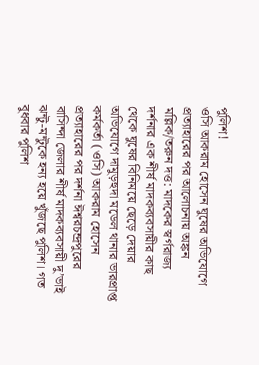পুলিশ!
ওসি আকরাম হোসেন ঘুষের অভিযোগে প্রত্যাহারের পর আলোচনায় অঙ্কন মল্লিক/তরুন দত্ত: মাদকের স্বর্গরাজ্য দর্শনার এক শীর্ষ মাদকব্যবসায়ীর কাছ থেকে ঘুষের বিনিময়ে ছেড়ে দেয়ার অভিযোগে দামুড়হুদা মডেল থানার ভারপ্রাপ্ত কর্মকর্তা (ওসি) আকরাম হোসেন প্রত্যাহারের পর দর্শনা ঈশ্বরচন্দ্রপুরের বাসিন্দা জেলার শীর্ষ মাদকব্যবসায়ী দু’ভাই ঝন্টু-মন্টুকে হন্য হয়ে খুঁজছে পুলিশ। গত বুধবার পুলিশ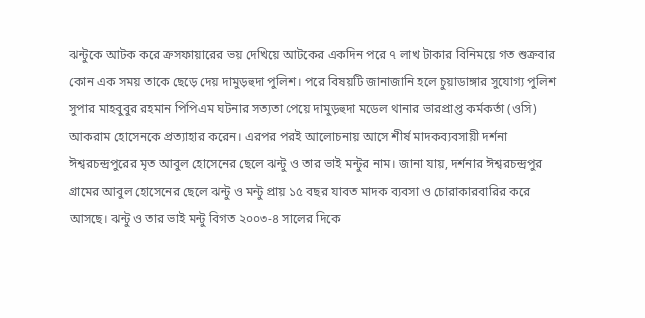ঝন্টুকে আটক করে ক্রসফায়ারের ভয় দেখিয়ে আটকের একদিন পরে ৭ লাখ টাকার বিনিময়ে গত শুক্রবার কোন এক সময় তাকে ছেড়ে দেয় দামুড়হুদা পুলিশ। পরে বিষয়টি জানাজানি হলে চুয়াডাঙ্গার সুযোগ্য পুলিশ সুপার মাহবুবুর রহমান পিপিএম ঘটনার সত্যতা পেয়ে দামুড়হুদা মডেল থানার ভারপ্রাপ্ত কর্মকর্তা (ওসি) আকরাম হোসেনকে প্রত্যাহার করেন। এরপর পরই আলোচনায় আসে শীর্ষ মাদকব্যবসায়ী দর্শনা ঈশ্বরচন্দ্রপুরের মৃত আবুল হোসেনের ছেলে ঝন্টু ও তার ভাই মন্টুর নাম। জানা যায়, দর্শনার ঈশ্বরচন্দ্রপুর গ্রামের আবুল হোসেনের ছেলে ঝন্টু ও মন্টু প্রায় ১৫ বছর যাবত মাদক ব্যবসা ও চোরাকারবারির করে আসছে। ঝন্টু ও তার ভাই মন্টু বিগত ২০০৩-৪ সালের দিকে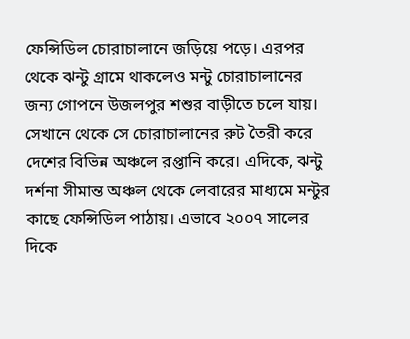ফেন্সিডিল চোরাচালানে জড়িয়ে পড়ে। এরপর থেকে ঝন্টু গ্রামে থাকলেও মন্টু চোরাচালানের জন্য গোপনে উজলপুর শশুর বাড়ীতে চলে যায়। সেখানে থেকে সে চোরাচালানের রুট তৈরী করে দেশের বিভিন্ন অঞ্চলে রপ্তানি করে। এদিকে, ঝন্টু দর্শনা সীমান্ত অঞ্চল থেকে লেবারের মাধ্যমে মন্টুর কাছে ফেন্সিডিল পাঠায়। এভাবে ২০০৭ সালের দিকে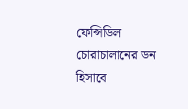ফেন্সিডিল চোরাচালানের ডন হিসাবে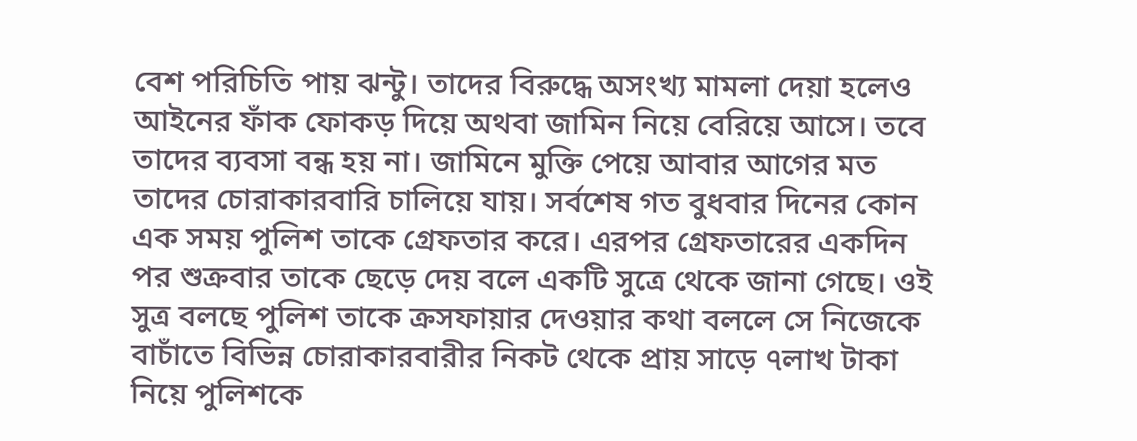বেশ পরিচিতি পায় ঝন্টু। তাদের বিরুদ্ধে অসংখ্য মামলা দেয়া হলেও আইনের ফাঁক ফোকড় দিয়ে অথবা জামিন নিয়ে বেরিয়ে আসে। তবে তাদের ব্যবসা বন্ধ হয় না। জামিনে মুক্তি পেয়ে আবার আগের মত তাদের চোরাকারবারি চালিয়ে যায়। সর্বশেষ গত বুধবার দিনের কোন এক সময় পুলিশ তাকে গ্রেফতার করে। এরপর গ্রেফতারের একদিন পর শুক্রবার তাকে ছেড়ে দেয় বলে একটি সুত্রে থেকে জানা গেছে। ওই সুত্র বলছে পুলিশ তাকে ক্রসফায়ার দেওয়ার কথা বললে সে নিজেকে বাচাঁতে বিভিন্ন চোরাকারবারীর নিকট থেকে প্রায় সাড়ে ৭লাখ টাকা নিয়ে পুলিশকে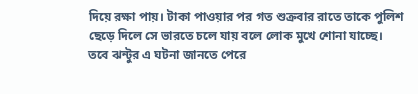দিয়ে রক্ষা পায়। টাকা পাওয়ার পর গত শুক্রবার রাতে তাকে পুলিশ ছেড়ে দিলে সে ভারতে চলে যায় বলে লোক মুখে শোনা যাচ্ছে। তবে ঝন্টুর এ ঘটনা জানতে পেরে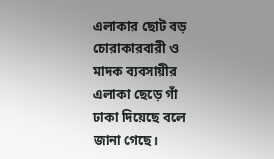এলাকার ছোট বড় চোরাকারবারী ও মাদক ব্যবসায়ীর এলাকা ছেড়ে গাঁ ঢাকা দিয়েছে বলে জানা গেছে।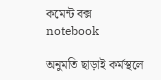কমেন্ট বক্স
notebook

অনুমতি ছাড়াই কর্মস্থলে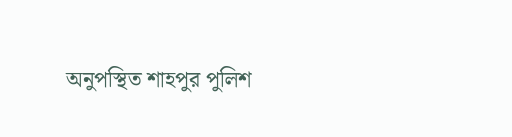অনুপস্থিত শাহপুর পুলিশ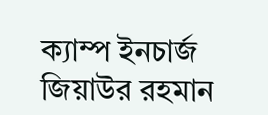ক্যাম্প ইনচার্জ জিয়াউর রহমান